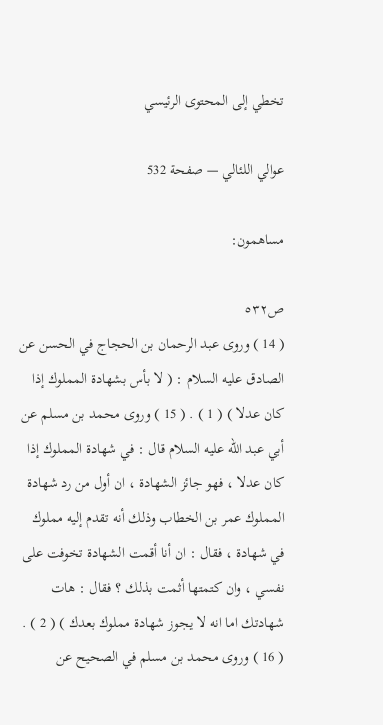تخطي إلى المحتوى الرئيسي

عوالي اللئالي — صفحة 532

مساهمون:

ص٥٣٢
( 14 ) وروى عبد الرحمان بن الحجاج في الحسن عن الصادق عليه السلام : ( لا بأس بشهادة المملوك إذا كان عدلا ) ( 1 ) . ( 15 ) وروى محمد بن مسلم عن أبي عبد الله عليه السلام قال : في شهادة المملوك إذا كان عدلا ، فهو جائز الشهادة ، ان أول من رد شهادة المملوك عمر بن الخطاب وذلك أنه تقدم إليه مملوك في شهادة ، فقال : ان أنا أقمت الشهادة تخوفت على نفسي ، وان كتمتها أثمت بذلك ؟ فقال : هات شهادتك اما انه لا يجوز شهادة مملوك بعدك ) ( 2 ) . ( 16 ) وروى محمد بن مسلم في الصحيح عن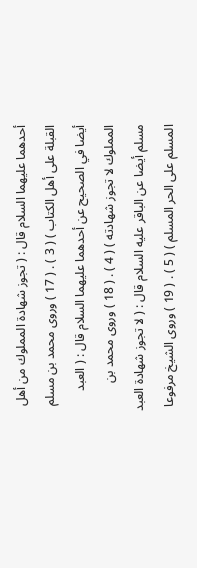أحدهما عليهما السلام قال : ( تجوز شهادة المملوك من أهل القبلة على أهل الكتاب ) ( 3 ) . ( 17 ) وروى محمد بن مسلم أيضا في الصحيح عن أحدهما عليهما السلام قال : ( العبد المملوك لا تجوز شهادته ) ( 4 ) . ( 18 ) وروى محمد بن مسلم أيضا عن الباقر عليه السلام قال : ( لا تجوز شهادة العبد المسلم على الحر المسلم ) ( 5 ) . ( 19 ) وروى الشيخ مرفوعا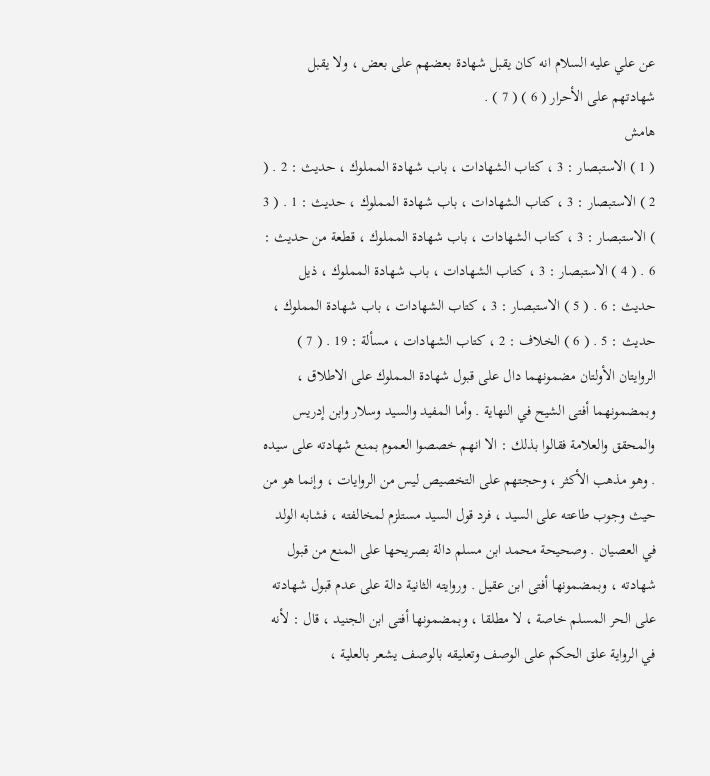عن علي عليه السلام انه كان يقبل شهادة بعضهم على بعض ، ولا يقبل شهادتهم على الأحرار ( 6 ) ( 7 ) .
هامش
( 1 ) الاستبصار : 3 ، كتاب الشهادات ، باب شهادة المملوك ، حديث : 2 . ( 2 ) الاستبصار : 3 ، كتاب الشهادات ، باب شهادة المملوك ، حديث : 1 . ( 3 ) الاستبصار : 3 ، كتاب الشهادات ، باب شهادة المملوك ، قطعة من حديث : 6 . ( 4 ) الاستبصار : 3 ، كتاب الشهادات ، باب شهادة المملوك ، ذيل حديث : 6 . ( 5 ) الاستبصار : 3 ، كتاب الشهادات ، باب شهادة المملوك ، حديث : 5 . ( 6 ) الخلاف : 2 ، كتاب الشهادات ، مسألة : 19 . ( 7 ) الروايتان الأولتان مضمونهما دال على قبول شهادة المملوك على الاطلاق ، وبمضمونهما أفتى الشيح في النهاية . وأما المفيد والسيد وسلار وابن إدريس والمحقق والعلامة فقالوا بذلك : الا انهم خصصوا العموم بمنع شهادته على سيده . وهو مذهب الأكثر ، وحجتهم على التخصيص ليس من الروايات ، وإنما هو من حيث وجوب طاعته على السيد ، فرد قول السيد مستلزم لمخالفته ، فشابه الولد في العصيان . وصحيحة محمد ابن مسلم دالة بصريحها على المنع من قبول شهادته ، وبمضمونها أفتى ابن عقيل . وروايته الثانية دالة على عدم قبول شهادته على الحر المسلم خاصة ، لا مطلقا ، وبمضمونها أفتى ابن الجنيد ، قال : لأنه في الرواية علق الحكم على الوصف وتعليقه بالوصف يشعر بالعلية ،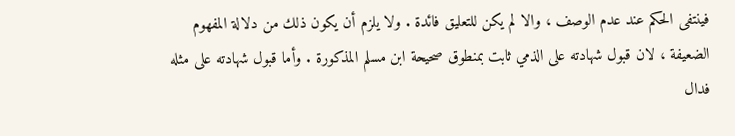فينتفى الحكم عند عدم الوصف ، والا لم يكن للتعليق فائدة . ولا يلزم أن يكون ذلك من دلالة المفهوم الضعيفة ، لان قبول شهادته على الذمي ثابت بمنطوق صحيحة ابن مسلم المذكورة . وأما قبول شهادته على مثله فدال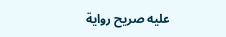عليه صريح رواية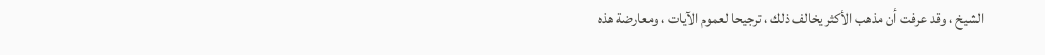الشيخ ، وقد عرفت أن مذهب الأكثر يخالف ذلك ، ترجيحا لعموم الآيات ، ومعارضة هذه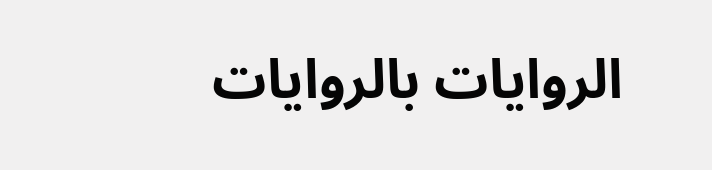الروايات بالروايات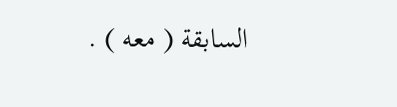السابقة ( معه ) .